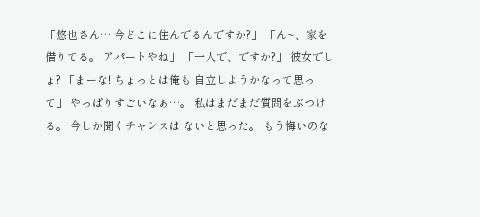「悠也さん… 今どこに住んでるんですか?」 「ん~、家を借りてる。 アパートやね」 「一人で、ですか?」 彼女でしょ? 「まーな! ちょっとは俺も 自立しようかなって思って」 やっぱりすごいなぁ…。 私はまだまだ質問をぶつける。 今しか聞くチャンスは ないと思った。 もう悔いのな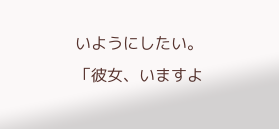いようにしたい。 「彼女、いますよ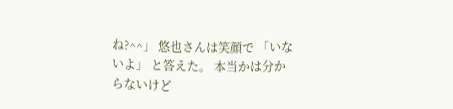ね?^^」 悠也さんは笑顔で 「いないよ」 と答えた。 本当かは分からないけど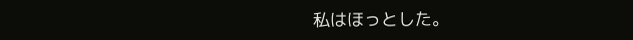私はほっとした。